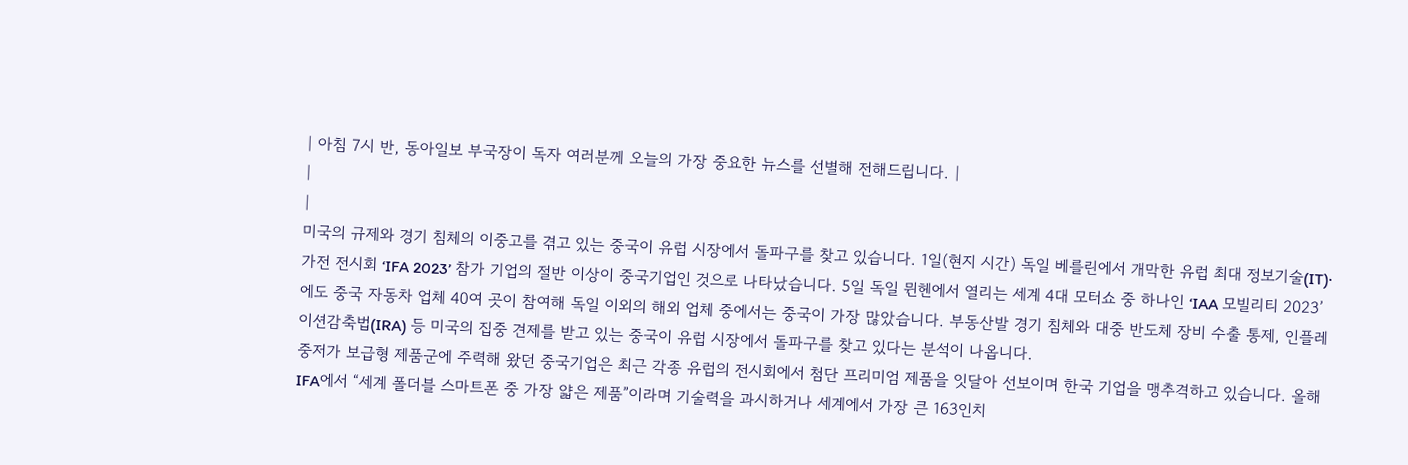| 아침 7시 반, 동아일보 부국장이 독자 여러분께 오늘의 가장 중요한 뉴스를 선별해 전해드립니다. |
|
|
미국의 규제와 경기 침체의 이중고를 겪고 있는 중국이 유럽 시장에서 돌파구를 찾고 있습니다. 1일(현지 시간) 독일 베를린에서 개막한 유럽 최대 정보기술(IT)·가전 전시회 ‘IFA 2023’ 참가 기업의 절반 이상이 중국기업인 것으로 나타났습니다. 5일 독일 뮌헨에서 열리는 세계 4대 모터쇼 중 하나인 ‘IAA 모빌리티 2023’에도 중국 자동차 업체 40여 곳이 참여해 독일 이외의 해외 업체 중에서는 중국이 가장 많았습니다. 부동산발 경기 침체와 대중 반도체 장비 수출 통제, 인플레이션감축법(IRA) 등 미국의 집중 견제를 받고 있는 중국이 유럽 시장에서 돌파구를 찾고 있다는 분석이 나옵니다.
중저가 보급형 제품군에 주력해 왔던 중국기업은 최근 각종 유럽의 전시회에서 첨단 프리미엄 제품을 잇달아 선보이며 한국 기업을 맹추격하고 있습니다. 올해 IFA에서 “세계 폴더블 스마트폰 중 가장 얇은 제품”이라며 기술력을 과시하거나 세계에서 가장 큰 163인치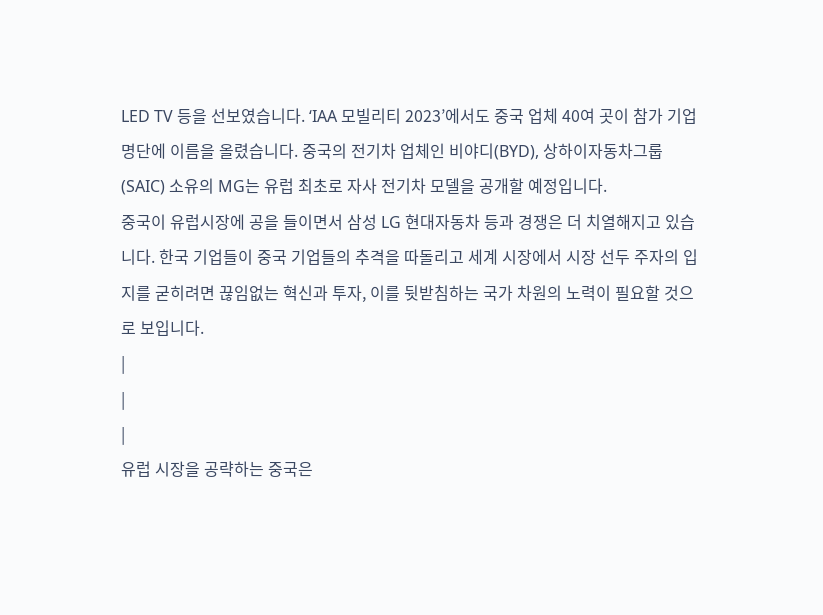LED TV 등을 선보였습니다. ‘IAA 모빌리티 2023’에서도 중국 업체 40여 곳이 참가 기업명단에 이름을 올렸습니다. 중국의 전기차 업체인 비야디(BYD), 상하이자동차그룹(SAIC) 소유의 MG는 유럽 최초로 자사 전기차 모델을 공개할 예정입니다.
중국이 유럽시장에 공을 들이면서 삼성 LG 현대자동차 등과 경쟁은 더 치열해지고 있습니다. 한국 기업들이 중국 기업들의 추격을 따돌리고 세계 시장에서 시장 선두 주자의 입지를 굳히려면 끊임없는 혁신과 투자, 이를 뒷받침하는 국가 차원의 노력이 필요할 것으로 보입니다.
|
|
|
유럽 시장을 공략하는 중국은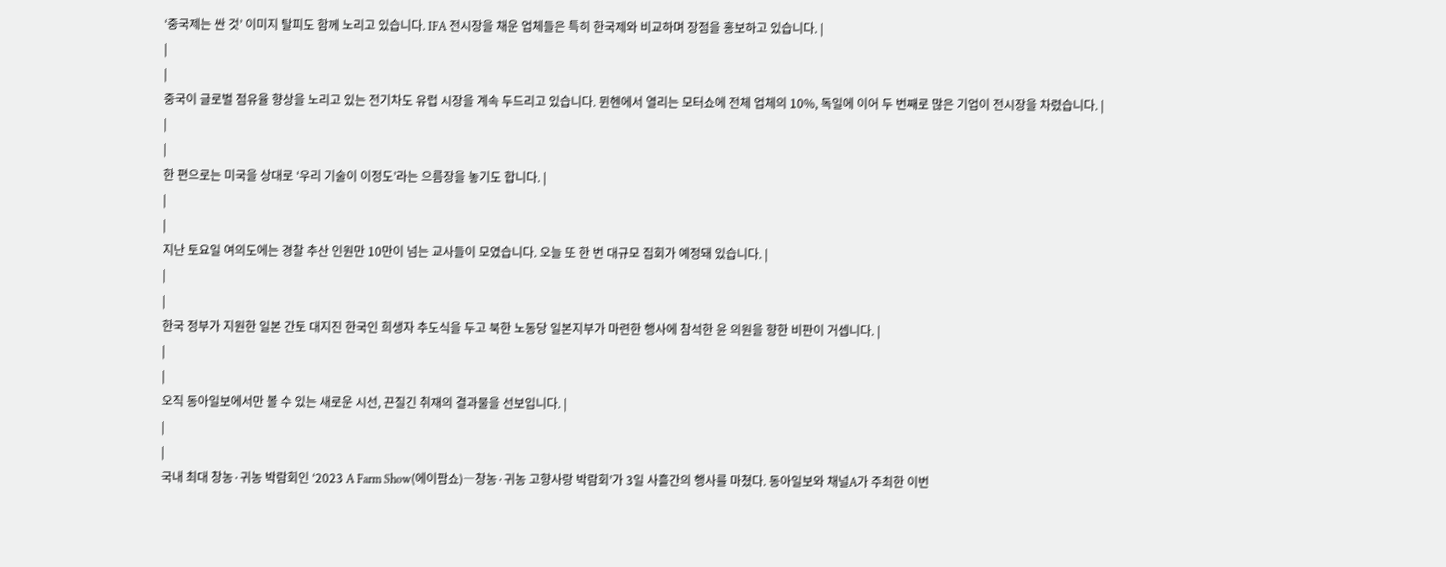‘중국제는 싼 것’ 이미지 탈피도 함께 노리고 있습니다. IFA 전시장을 채운 업체들은 특히 한국제와 비교하며 장점을 홍보하고 있습니다. |
|
|
중국이 글로벌 점유율 향상을 노리고 있는 전기차도 유럽 시장을 계속 두드리고 있습니다. 뮌헨에서 열리는 모터쇼에 전체 업체의 10%, 독일에 이어 두 번째로 많은 기업이 전시장을 차렸습니다. |
|
|
한 편으로는 미국을 상대로 ‘우리 기술이 이정도’라는 으름장을 놓기도 합니다. |
|
|
지난 토요일 여의도에는 경찰 추산 인원만 10만이 넘는 교사들이 모였습니다. 오늘 또 한 번 대규모 집회가 예정돼 있습니다. |
|
|
한국 정부가 지원한 일본 간토 대지진 한국인 희생자 추도식을 두고 북한 노동당 일본지부가 마련한 행사에 참석한 윤 의원을 향한 비판이 거셉니다. |
|
|
오직 동아일보에서만 볼 수 있는 새로운 시선, 끈질긴 취재의 결과물을 선보입니다. |
|
|
국내 최대 창농·귀농 박람회인 ‘2023 A Farm Show(에이팜쇼)―창농·귀농 고향사랑 박람회’가 3일 사흘간의 행사를 마쳤다. 동아일보와 채널A가 주최한 이번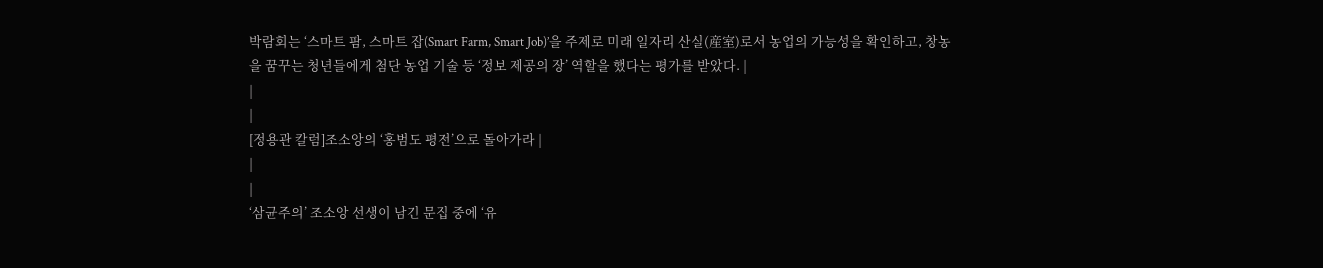박람회는 ‘스마트 팜, 스마트 잡(Smart Farm, Smart Job)’을 주제로 미래 일자리 산실(産室)로서 농업의 가능성을 확인하고, 창농을 꿈꾸는 청년들에게 첨단 농업 기술 등 ‘정보 제공의 장’ 역할을 했다는 평가를 받았다. |
|
|
[정용관 칼럼]조소앙의 ‘홍범도 평전’으로 돌아가라 |
|
|
‘삼균주의’ 조소앙 선생이 남긴 문집 중에 ‘유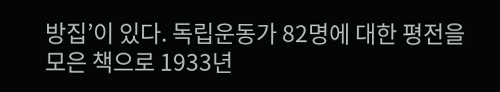방집’이 있다. 독립운동가 82명에 대한 평전을 모은 책으로 1933년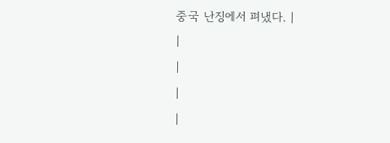중국 난징에서 펴냈다. |
|
|
|
|